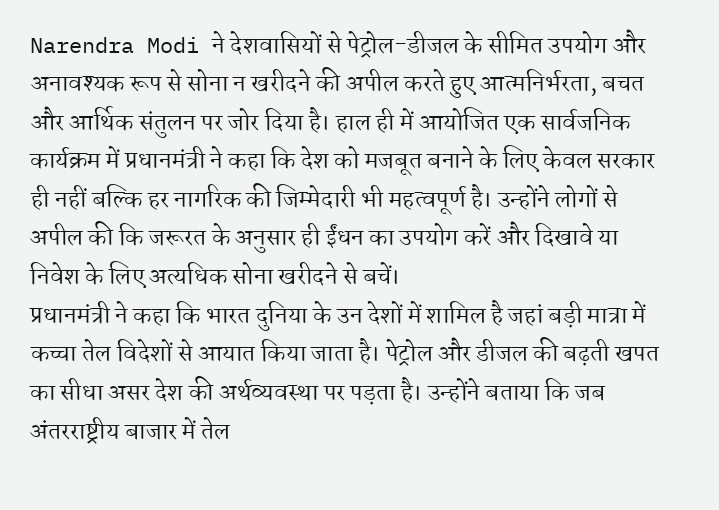Narendra Modi ने देशवासियों से पेट्रोल-डीजल के सीमित उपयोग और अनावश्यक रूप से सोना न खरीदने की अपील करते हुए आत्मनिर्भरता, बचत और आर्थिक संतुलन पर जोर दिया है। हाल ही में आयोजित एक सार्वजनिक कार्यक्रम में प्रधानमंत्री ने कहा कि देश को मजबूत बनाने के लिए केवल सरकार ही नहीं बल्कि हर नागरिक की जिम्मेदारी भी महत्वपूर्ण है। उन्होंने लोगों से अपील की कि जरूरत के अनुसार ही ईंधन का उपयोग करें और दिखावे या निवेश के लिए अत्यधिक सोना खरीदने से बचें।
प्रधानमंत्री ने कहा कि भारत दुनिया के उन देशों में शामिल है जहां बड़ी मात्रा में कच्चा तेल विदेशों से आयात किया जाता है। पेट्रोल और डीजल की बढ़ती खपत का सीधा असर देश की अर्थव्यवस्था पर पड़ता है। उन्होंने बताया कि जब अंतरराष्ट्रीय बाजार में तेल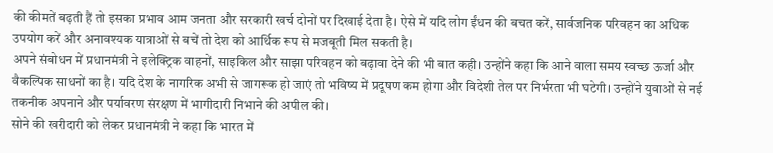की कीमतें बढ़ती हैं तो इसका प्रभाव आम जनता और सरकारी खर्च दोनों पर दिखाई देता है। ऐसे में यदि लोग ईंधन की बचत करें, सार्वजनिक परिवहन का अधिक उपयोग करें और अनावश्यक यात्राओं से बचें तो देश को आर्थिक रूप से मजबूती मिल सकती है।
अपने संबोधन में प्रधानमंत्री ने इलेक्ट्रिक वाहनों, साइकिल और साझा परिवहन को बढ़ावा देने की भी बात कही। उन्होंने कहा कि आने वाला समय स्वच्छ ऊर्जा और वैकल्पिक साधनों का है। यदि देश के नागरिक अभी से जागरूक हो जाएं तो भविष्य में प्रदूषण कम होगा और विदेशी तेल पर निर्भरता भी घटेगी। उन्होंने युवाओं से नई तकनीक अपनाने और पर्यावरण संरक्षण में भागीदारी निभाने की अपील की।
सोने की खरीदारी को लेकर प्रधानमंत्री ने कहा कि भारत में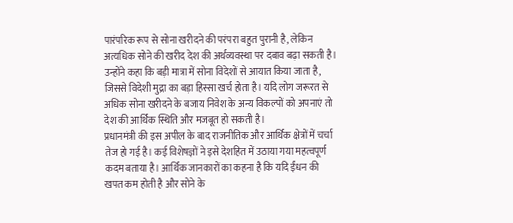पारंपरिक रूप से सोना खरीदने की परंपरा बहुत पुरानी है, लेकिन अत्यधिक सोने की खरीद देश की अर्थव्यवस्था पर दबाव बढ़ा सकती है। उन्होंने कहा कि बड़ी मात्रा में सोना विदेशों से आयात किया जाता है, जिससे विदेशी मुद्रा का बड़ा हिस्सा खर्च होता है। यदि लोग जरूरत से अधिक सोना खरीदने के बजाय निवेश के अन्य विकल्पों को अपनाएं तो देश की आर्थिक स्थिति और मजबूत हो सकती है।
प्रधानमंत्री की इस अपील के बाद राजनीतिक और आर्थिक क्षेत्रों में चर्चा तेज हो गई है। कई विशेषज्ञों ने इसे देशहित में उठाया गया महत्वपूर्ण कदम बताया है। आर्थिक जानकारों का कहना है कि यदि ईंधन की खपत कम होती है और सोने के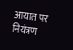आयात पर नियंत्रण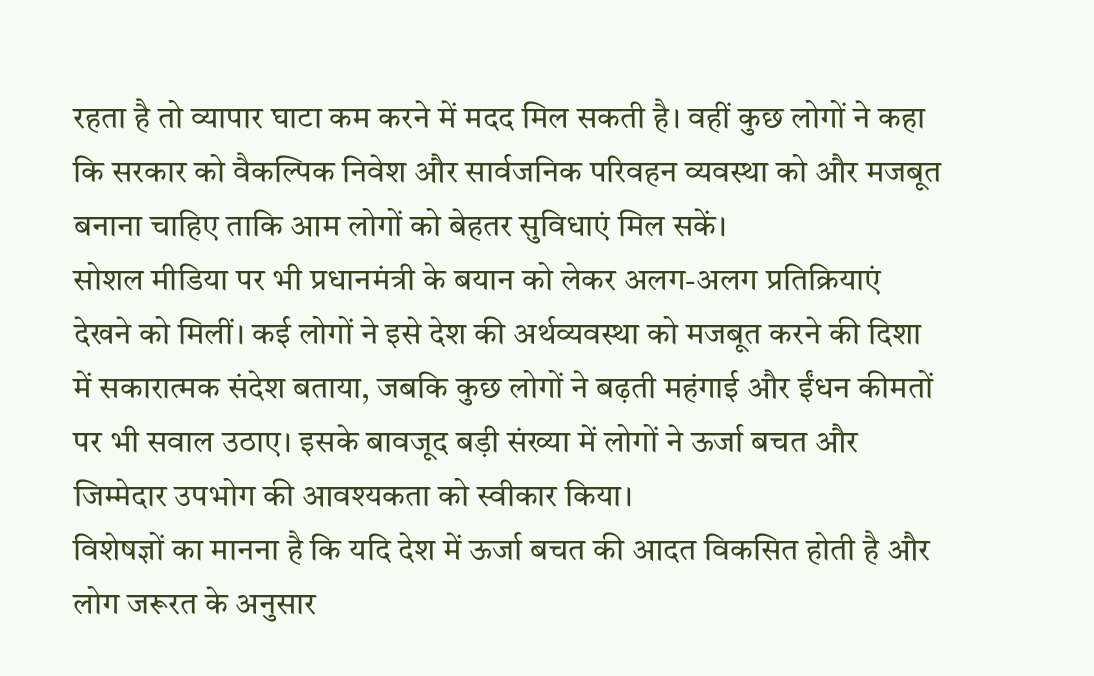रहता है तो व्यापार घाटा कम करने में मदद मिल सकती है। वहीं कुछ लोगों ने कहा कि सरकार को वैकल्पिक निवेश और सार्वजनिक परिवहन व्यवस्था को और मजबूत बनाना चाहिए ताकि आम लोगों को बेहतर सुविधाएं मिल सकें।
सोशल मीडिया पर भी प्रधानमंत्री के बयान को लेकर अलग-अलग प्रतिक्रियाएं देखने को मिलीं। कई लोगों ने इसे देश की अर्थव्यवस्था को मजबूत करने की दिशा में सकारात्मक संदेश बताया, जबकि कुछ लोगों ने बढ़ती महंगाई और ईंधन कीमतों पर भी सवाल उठाए। इसके बावजूद बड़ी संख्या में लोगों ने ऊर्जा बचत और जिम्मेदार उपभोग की आवश्यकता को स्वीकार किया।
विशेषज्ञों का मानना है कि यदि देश में ऊर्जा बचत की आदत विकसित होती है और लोग जरूरत के अनुसार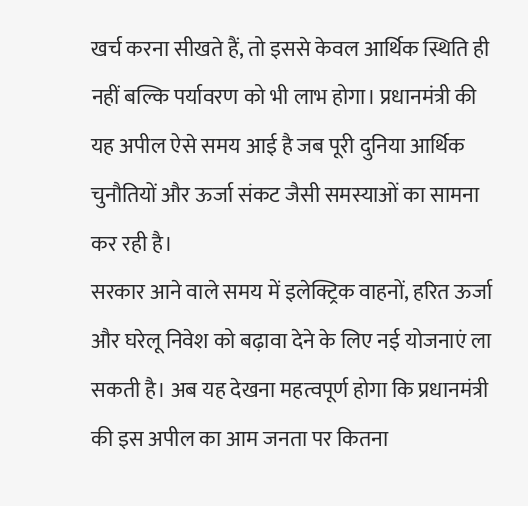खर्च करना सीखते हैं, तो इससे केवल आर्थिक स्थिति ही नहीं बल्कि पर्यावरण को भी लाभ होगा। प्रधानमंत्री की यह अपील ऐसे समय आई है जब पूरी दुनिया आर्थिक चुनौतियों और ऊर्जा संकट जैसी समस्याओं का सामना कर रही है।
सरकार आने वाले समय में इलेक्ट्रिक वाहनों, हरित ऊर्जा और घरेलू निवेश को बढ़ावा देने के लिए नई योजनाएं ला सकती है। अब यह देखना महत्वपूर्ण होगा कि प्रधानमंत्री की इस अपील का आम जनता पर कितना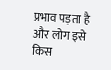प्रभाव पड़ता है और लोग इसे किस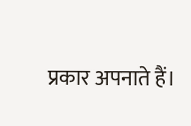प्रकार अपनाते हैं।